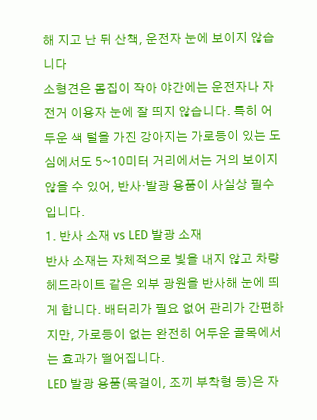해 지고 난 뒤 산책, 운전자 눈에 보이지 않습니다
소형견은 몸집이 작아 야간에는 운전자나 자전거 이용자 눈에 잘 띄지 않습니다. 특히 어두운 색 털을 가진 강아지는 가로등이 있는 도심에서도 5~10미터 거리에서는 거의 보이지 않을 수 있어, 반사·발광 용품이 사실상 필수입니다.
1. 반사 소재 vs LED 발광 소재
반사 소재는 자체적으로 빛을 내지 않고 차량 헤드라이트 같은 외부 광원을 반사해 눈에 띄게 합니다. 배터리가 필요 없어 관리가 간편하지만, 가로등이 없는 완전히 어두운 골목에서는 효과가 떨어집니다.
LED 발광 용품(목걸이, 조끼 부착형 등)은 자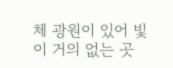체 광원이 있어 빛이 거의 없는 곳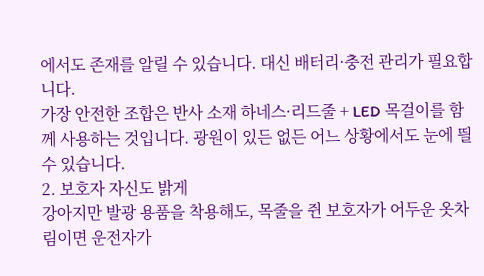에서도 존재를 알릴 수 있습니다. 대신 배터리·충전 관리가 필요합니다.
가장 안전한 조합은 반사 소재 하네스·리드줄 + LED 목걸이를 함께 사용하는 것입니다. 광원이 있든 없든 어느 상황에서도 눈에 띌 수 있습니다.
2. 보호자 자신도 밝게
강아지만 발광 용품을 착용해도, 목줄을 쥔 보호자가 어두운 옷차림이면 운전자가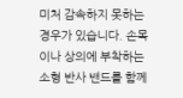미처 감속하지 못하는 경우가 있습니다. 손목이나 상의에 부착하는 소형 반사 밴드를 함께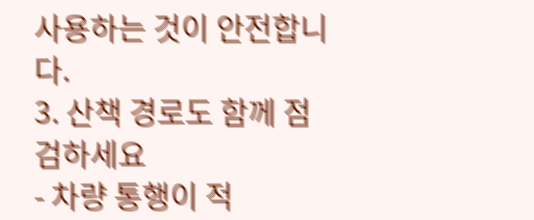사용하는 것이 안전합니다.
3. 산책 경로도 함께 점검하세요
- 차량 통행이 적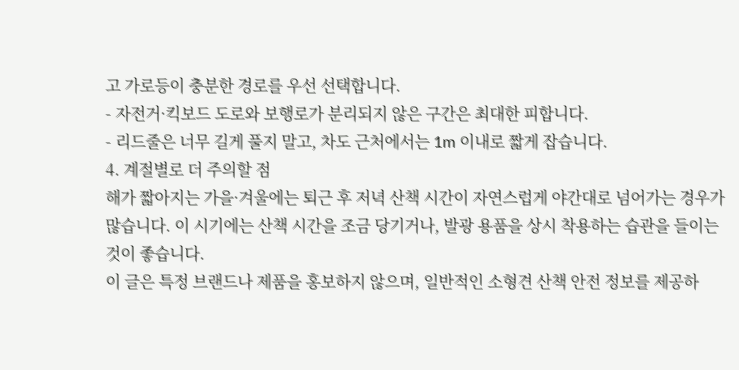고 가로등이 충분한 경로를 우선 선택합니다.
- 자전거·킥보드 도로와 보행로가 분리되지 않은 구간은 최대한 피합니다.
- 리드줄은 너무 길게 풀지 말고, 차도 근처에서는 1m 이내로 짧게 잡습니다.
4. 계절별로 더 주의할 점
해가 짧아지는 가을·겨울에는 퇴근 후 저녁 산책 시간이 자연스럽게 야간대로 넘어가는 경우가 많습니다. 이 시기에는 산책 시간을 조금 당기거나, 발광 용품을 상시 착용하는 습관을 들이는 것이 좋습니다.
이 글은 특정 브랜드나 제품을 홍보하지 않으며, 일반적인 소형견 산책 안전 정보를 제공하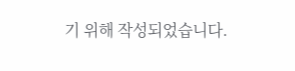기 위해 작성되었습니다.